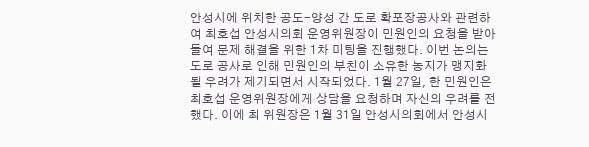안성시에 위치한 공도-양성 간 도로 확포장공사와 관련하여 최호섭 안성시의회 운영위원장이 민원인의 요청을 받아들여 문제 해결을 위한 1차 미팅을 진행했다. 이번 논의는 도로 공사로 인해 민원인의 부친이 소유한 농지가 맹지화될 우려가 제기되면서 시작되었다. 1월 27일, 한 민원인은 최호섭 운영위원장에게 상담을 요청하며 자신의 우려를 전했다. 이에 최 위원장은 1월 31일 안성시의회에서 안성시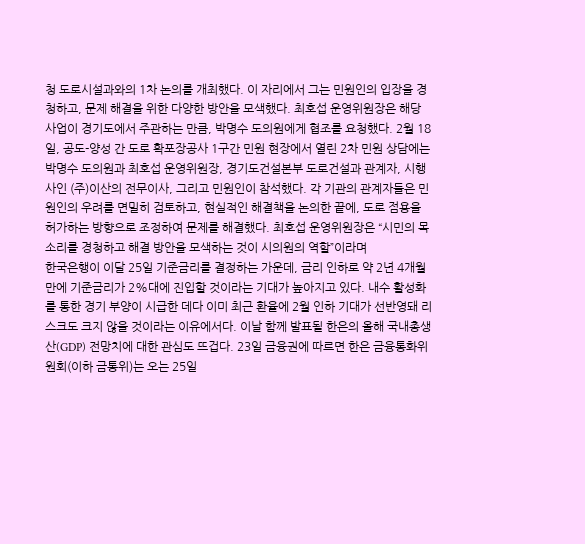청 도로시설과와의 1차 논의를 개최했다. 이 자리에서 그는 민원인의 입장을 경청하고, 문제 해결을 위한 다양한 방안을 모색했다. 최호섭 운영위원장은 해당 사업이 경기도에서 주관하는 만큼, 박명수 도의원에게 협조를 요청했다. 2월 18일, 공도-양성 간 도로 확포장공사 1구간 민원 현장에서 열린 2차 민원 상담에는 박명수 도의원과 최호섭 운영위원장, 경기도건설본부 도로건설과 관계자, 시행사인 (주)이산의 전무이사, 그리고 민원인이 참석했다. 각 기관의 관계자들은 민원인의 우려를 면밀히 검토하고, 현실적인 해결책을 논의한 끝에, 도로 점용을 허가하는 방향으로 조정하여 문제를 해결했다. 최호섭 운영위원장은 “시민의 목소리를 경청하고 해결 방안을 모색하는 것이 시의원의 역할”이라며
한국은행이 이달 25일 기준금리를 결정하는 가운데, 금리 인하로 약 2년 4개월 만에 기준금리가 2%대에 진입할 것이라는 기대가 높아지고 있다. 내수 활성화를 통한 경기 부양이 시급한 데다 이미 최근 환율에 2월 인하 기대가 선반영돼 리스크도 크지 않을 것이라는 이유에서다. 이날 함께 발표될 한은의 올해 국내총생산(GDP) 전망치에 대한 관심도 뜨겁다. 23일 금융권에 따르면 한은 금융통화위원회(이하 금통위)는 오는 25일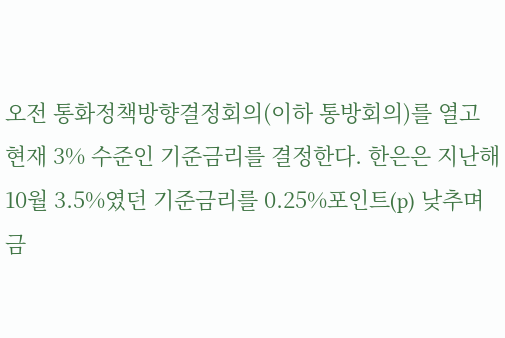오전 통화정책방향결정회의(이하 통방회의)를 열고 현재 3% 수준인 기준금리를 결정한다. 한은은 지난해 10월 3.5%였던 기준금리를 0.25%포인트(p) 낮추며 금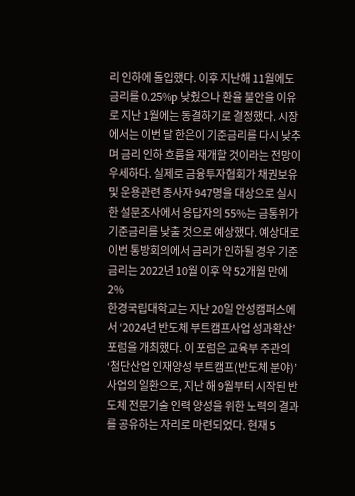리 인하에 돌입했다. 이후 지난해 11월에도 금리를 0.25%p 낮췄으나 환율 불안을 이유로 지난 1월에는 동결하기로 결정했다. 시장에서는 이번 달 한은이 기준금리를 다시 낮추며 금리 인하 흐름을 재개할 것이라는 전망이 우세하다. 실제로 금융투자협회가 채권보유 및 운용관련 종사자 947명을 대상으로 실시한 설문조사에서 응답자의 55%는 금통위가 기준금리를 낮출 것으로 예상했다. 예상대로 이번 통방회의에서 금리가 인하될 경우 기준금리는 2022년 10월 이후 약 52개월 만에 2%
한경국립대학교는 지난 20일 안성캠퍼스에서 ‘2024년 반도체 부트캠프사업 성과확산’ 포럼을 개최했다. 이 포럼은 교육부 주관의 ‘첨단산업 인재양성 부트캠프(반도체 분야)’ 사업의 일환으로, 지난 해 9월부터 시작된 반도체 전문기술 인력 양성을 위한 노력의 결과를 공유하는 자리로 마련되었다. 현재 5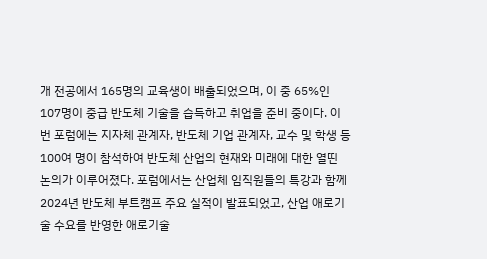개 전공에서 165명의 교육생이 배출되었으며, 이 중 65%인 107명이 중급 반도체 기술을 습득하고 취업을 준비 중이다. 이번 포럼에는 지자체 관계자, 반도체 기업 관계자, 교수 및 학생 등 100여 명이 참석하여 반도체 산업의 현재와 미래에 대한 열띤 논의가 이루어졌다. 포럼에서는 산업체 임직원들의 특강과 함께 2024년 반도체 부트캠프 주요 실적이 발표되었고, 산업 애로기술 수요를 반영한 애로기술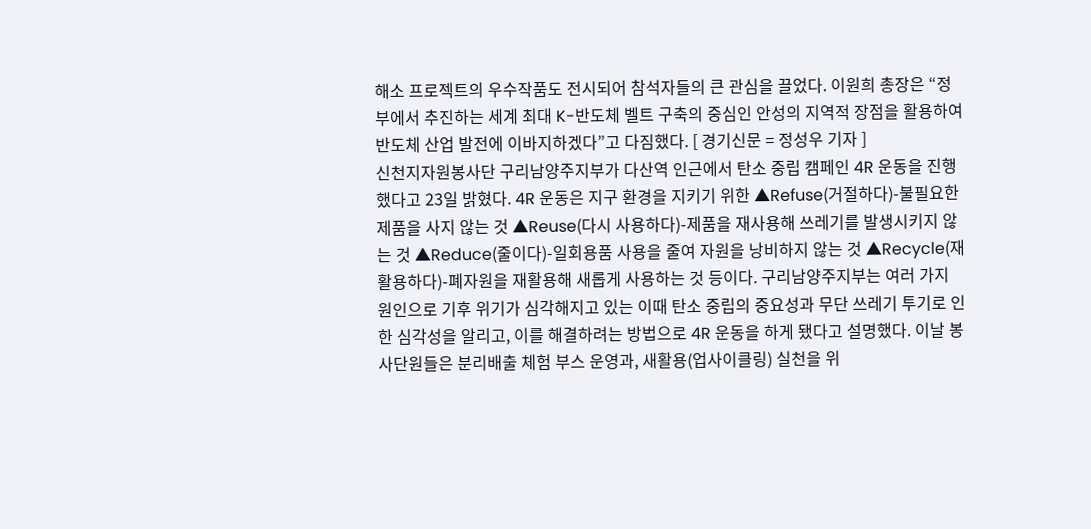해소 프로젝트의 우수작품도 전시되어 참석자들의 큰 관심을 끌었다. 이원희 총장은 “정부에서 추진하는 세계 최대 K-반도체 벨트 구축의 중심인 안성의 지역적 장점을 활용하여 반도체 산업 발전에 이바지하겠다”고 다짐했다. [ 경기신문 = 정성우 기자 ]
신천지자원봉사단 구리남양주지부가 다산역 인근에서 탄소 중립 캠페인 4R 운동을 진행했다고 23일 밝혔다. 4R 운동은 지구 환경을 지키기 위한 ▲Refuse(거절하다)-불필요한 제품을 사지 않는 것 ▲Reuse(다시 사용하다)-제품을 재사용해 쓰레기를 발생시키지 않는 것 ▲Reduce(줄이다)-일회용품 사용을 줄여 자원을 낭비하지 않는 것 ▲Recycle(재활용하다)-폐자원을 재활용해 새롭게 사용하는 것 등이다. 구리남양주지부는 여러 가지 원인으로 기후 위기가 심각해지고 있는 이때 탄소 중립의 중요성과 무단 쓰레기 투기로 인한 심각성을 알리고, 이를 해결하려는 방법으로 4R 운동을 하게 됐다고 설명했다. 이날 봉사단원들은 분리배출 체험 부스 운영과, 새활용(업사이클링) 실천을 위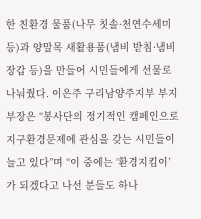한 친환경 물품(나무 칫솔·천연수세미 등)과 양말목 새활용품(냄비 받침·냄비 장갑 등)을 만들어 시민들에게 선물로 나눠줬다. 이은주 구리남양주지부 부지부장은 “봉사단의 정기적인 캠페인으로 지구환경문제에 관심을 갖는 시민들이 늘고 있다”며 “이 중에는 ‘환경지킴이’가 되겠다고 나선 분들도 하나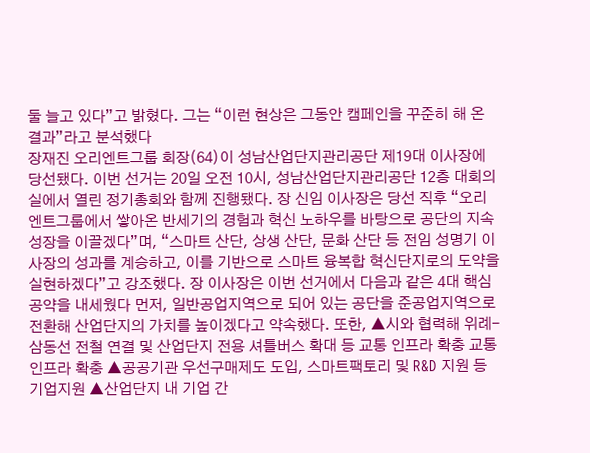둘 늘고 있다”고 밝혔다. 그는 “이런 현상은 그동안 캠페인을 꾸준히 해 온 결과”라고 분석했다
장재진 오리엔트그룹 회장(64)이 성남산업단지관리공단 제19대 이사장에 당선됐다. 이번 선거는 20일 오전 10시, 성남산업단지관리공단 12층 대회의실에서 열린 정기총회와 함께 진행됐다. 장 신임 이사장은 당선 직후 “오리엔트그룹에서 쌓아온 반세기의 경험과 혁신 노하우를 바탕으로 공단의 지속 성장을 이끌겠다”며, “스마트 산단, 상생 산단, 문화 산단 등 전임 성명기 이사장의 성과를 계승하고, 이를 기반으로 스마트 융복합 혁신단지로의 도약을 실현하겠다”고 강조했다. 장 이사장은 이번 선거에서 다음과 같은 4대 핵심 공약을 내세웠다 먼저, 일반공업지역으로 되어 있는 공단을 준공업지역으로 전환해 산업단지의 가치를 높이겠다고 약속했다. 또한, ▲시와 협력해 위례-삼동선 전철 연결 및 산업단지 전용 셔틀버스 확대 등 교통 인프라 확충 교통 인프라 확충 ▲공공기관 우선구매제도 도입, 스마트팩토리 및 R&D 지원 등 기업지원 ▲산업단지 내 기업 간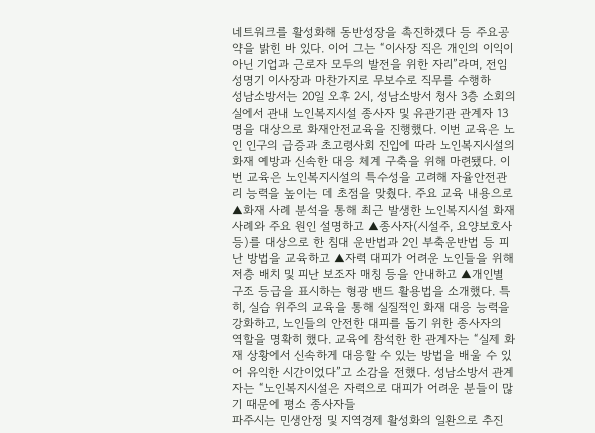네트워크를 활성화해 동반성장을 촉진하겠다 등 주요공약을 밝힌 바 있다. 이어 그는 “이사장 직은 개인의 이익이 아닌 기업과 근로자 모두의 발전을 위한 자리”라며, 전임 성명기 이사장과 마찬가지로 무보수로 직무를 수행하
성남소방서는 20일 오후 2시, 성남소방서 청사 3층 소회의실에서 관내 노인복지시설 종사자 및 유관기관 관계자 13명을 대상으로 화재안전교육을 진행했다. 이번 교육은 노인 인구의 급증과 초고령사회 진입에 따라 노인복지시설의 화재 예방과 신속한 대응 체계 구축을 위해 마련됐다. 이번 교육은 노인복지시설의 특수성을 고려해 자율안전관리 능력을 높이는 데 초점을 맞췄다. 주요 교육 내용으로 ▲화재 사례 분석을 통해 최근 발생한 노인복지시설 화재 사례와 주요 원인 설명하고 ▲종사자(시설주, 요양보호사 등)를 대상으로 한 침대 운반법과 2인 부축운반법 등 피난 방법을 교육하고 ▲자력 대피가 어려운 노인들을 위해 저층 배치 및 피난 보조자 매칭 등을 안내하고 ▲개인별 구조 등급을 표시하는 형광 밴드 활용법을 소개했다. 특히, 실습 위주의 교육을 통해 실질적인 화재 대응 능력을 강화하고, 노인들의 안전한 대피를 돕기 위한 종사자의 역할을 명확히 했다. 교육에 참석한 한 관계자는 “실제 화재 상황에서 신속하게 대응할 수 있는 방법을 배울 수 있어 유익한 시간이었다”고 소감을 전했다. 성남소방서 관계자는 “노인복지시설은 자력으로 대피가 어려운 분들이 많기 때문에 평소 종사자들
파주시는 민생안정 및 지역경제 활성화의 일환으로 추진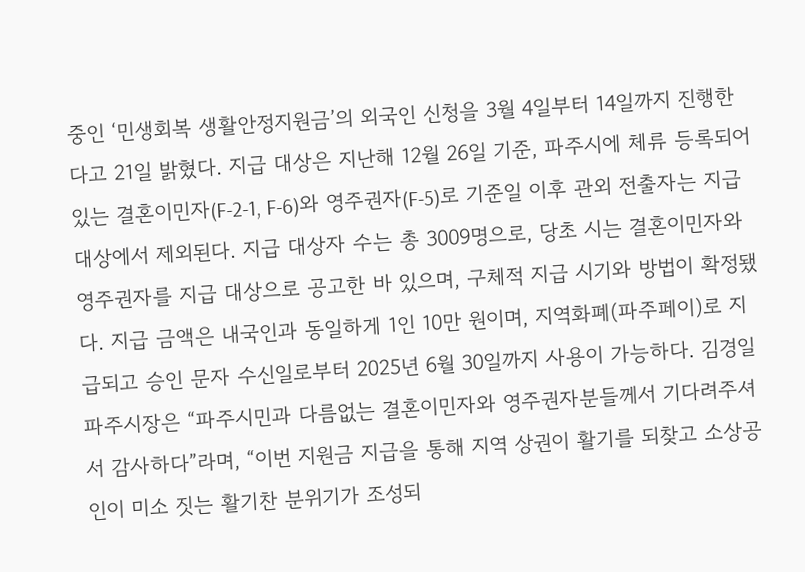중인 ‘민생회복 생활안정지원금’의 외국인 신청을 3월 4일부터 14일까지 진행한다고 21일 밝혔다. 지급 대상은 지난해 12월 26일 기준, 파주시에 체류 등록되어 있는 결혼이민자(F-2-1, F-6)와 영주권자(F-5)로 기준일 이후 관외 전출자는 지급 대상에서 제외된다. 지급 대상자 수는 총 3009명으로, 당초 시는 결혼이민자와 영주권자를 지급 대상으로 공고한 바 있으며, 구체적 지급 시기와 방법이 확정됐다. 지급 금액은 내국인과 동일하게 1인 10만 원이며, 지역화폐(파주페이)로 지급되고 승인 문자 수신일로부터 2025년 6월 30일까지 사용이 가능하다. 김경일 파주시장은 “파주시민과 다름없는 결혼이민자와 영주권자분들께서 기다려주셔서 감사하다”라며, “이번 지원금 지급을 통해 지역 상권이 활기를 되찾고 소상공인이 미소 짓는 활기찬 분위기가 조성되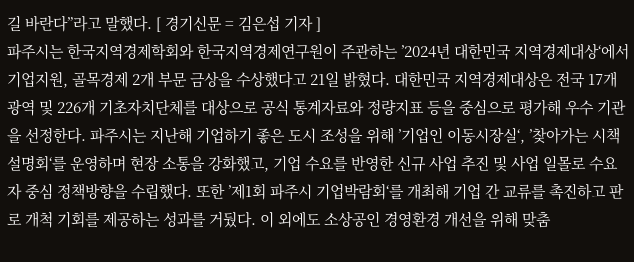길 바란다”라고 말했다. [ 경기신문 = 김은섭 기자 ]
파주시는 한국지역경제학회와 한국지역경제연구원이 주관하는 ’2024년 대한민국 지역경제대상‘에서 기업지원, 골목경제 2개 부문 금상을 수상했다고 21일 밝혔다. 대한민국 지역경제대상은 전국 17개 광역 및 226개 기초자치단체를 대상으로 공식 통계자료와 정량지표 등을 중심으로 평가해 우수 기관을 선정한다. 파주시는 지난해 기업하기 좋은 도시 조성을 위해 ’기업인 이동시장실‘, ’찾아가는 시책설명회‘를 운영하며 현장 소통을 강화했고, 기업 수요를 반영한 신규 사업 추진 및 사업 일몰로 수요자 중심 정책방향을 수립했다. 또한 ’제1회 파주시 기업박람회‘를 개최해 기업 간 교류를 촉진하고 판로 개척 기회를 제공하는 성과를 거뒀다. 이 외에도 소상공인 경영환경 개선을 위해 맞춤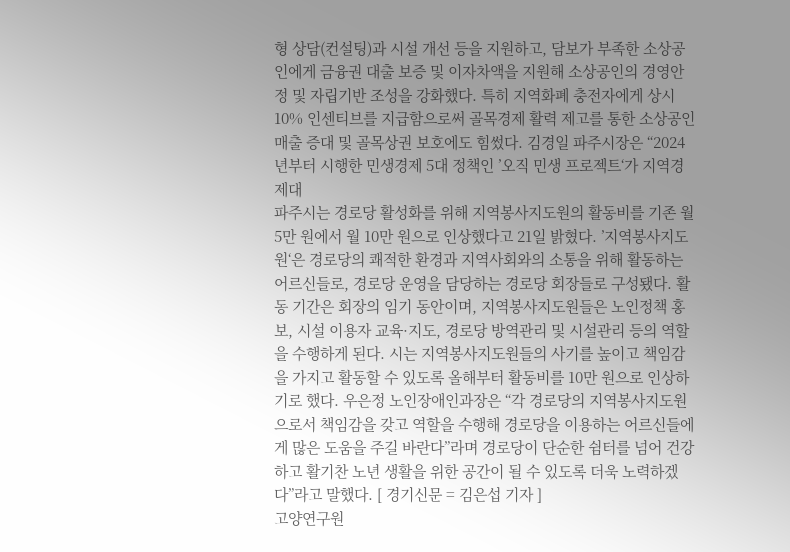형 상담(컨설팅)과 시설 개선 등을 지원하고, 담보가 부족한 소상공인에게 금융권 대출 보증 및 이자차액을 지원해 소상공인의 경영안정 및 자립기반 조성을 강화했다. 특히 지역화폐 충전자에게 상시 10% 인센티브를 지급함으로써 골목경제 활력 제고를 통한 소상공인 매출 증대 및 골목상권 보호에도 힘썼다. 김경일 파주시장은 “2024년부터 시행한 민생경제 5대 정책인 ’오직 민생 프로젝트‘가 지역경제대
파주시는 경로당 활성화를 위해 지역봉사지도원의 활동비를 기존 월 5만 원에서 월 10만 원으로 인상했다고 21일 밝혔다. ’지역봉사지도원‘은 경로당의 쾌적한 환경과 지역사회와의 소통을 위해 활동하는 어르신들로, 경로당 운영을 담당하는 경로당 회장들로 구성됐다. 활동 기간은 회장의 임기 동안이며, 지역봉사지도원들은 노인정책 홍보, 시설 이용자 교육·지도, 경로당 방역관리 및 시설관리 등의 역할을 수행하게 된다. 시는 지역봉사지도원들의 사기를 높이고 책임감을 가지고 활동할 수 있도록 올해부터 활동비를 10만 원으로 인상하기로 했다. 우은정 노인장애인과장은 “각 경로당의 지역봉사지도원으로서 책임감을 갖고 역할을 수행해 경로당을 이용하는 어르신들에게 많은 도움을 주길 바란다”라며 경로당이 단순한 쉼터를 넘어 건강하고 활기찬 노년 생활을 위한 공간이 될 수 있도록 더욱 노력하겠다”라고 말했다. [ 경기신문 = 김은섭 기자 ]
고양연구원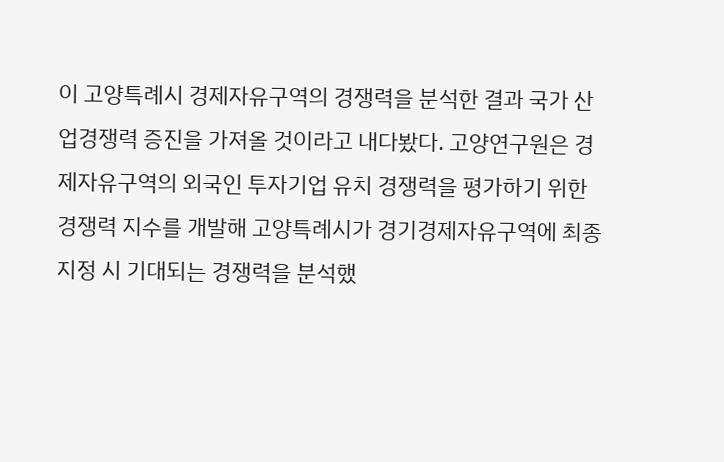이 고양특례시 경제자유구역의 경쟁력을 분석한 결과 국가 산업경쟁력 증진을 가져올 것이라고 내다봤다. 고양연구원은 경제자유구역의 외국인 투자기업 유치 경쟁력을 평가하기 위한 경쟁력 지수를 개발해 고양특례시가 경기경제자유구역에 최종 지정 시 기대되는 경쟁력을 분석했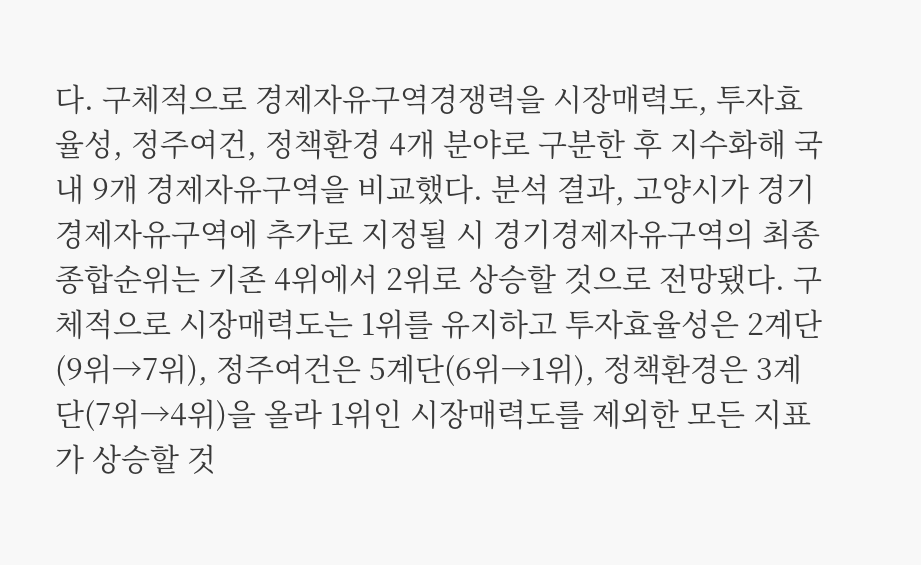다. 구체적으로 경제자유구역경쟁력을 시장매력도, 투자효율성, 정주여건, 정책환경 4개 분야로 구분한 후 지수화해 국내 9개 경제자유구역을 비교했다. 분석 결과, 고양시가 경기경제자유구역에 추가로 지정될 시 경기경제자유구역의 최종종합순위는 기존 4위에서 2위로 상승할 것으로 전망됐다. 구체적으로 시장매력도는 1위를 유지하고 투자효율성은 2계단(9위→7위), 정주여건은 5계단(6위→1위), 정책환경은 3계단(7위→4위)을 올라 1위인 시장매력도를 제외한 모든 지표가 상승할 것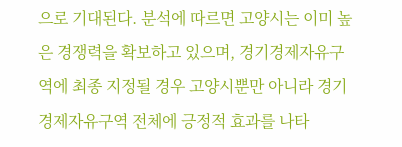으로 기대된다. 분석에 따르면 고양시는 이미 높은 경쟁력을 확보하고 있으며, 경기경제자유구역에 최종 지정될 경우 고양시뿐만 아니라 경기경제자유구역 전체에 긍정적 효과를 나타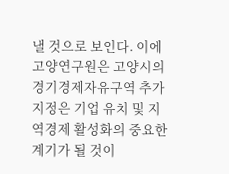낼 것으로 보인다. 이에 고양연구원은 고양시의 경기경제자유구역 추가 지정은 기업 유치 및 지역경제 활성화의 중요한 계기가 될 것이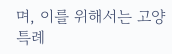며, 이를 위해서는 고양특례